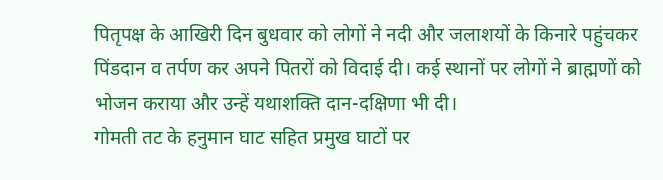पितृपक्ष के आखिरी दिन बुधवार को लोगों ने नदी और जलाशयों के किनारे पहुंचकर पिंडदान व तर्पण कर अपने पितरों को विदाई दी। कई स्थानों पर लोगों ने ब्राह्मणों को भोजन कराया और उन्हें यथाशक्ति दान-दक्षिणा भी दी।
गोमती तट के हनुमान घाट सहित प्रमुख घाटों पर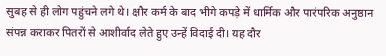सुबह से ही लोग पहुंचने लगे थे। क्षौर कर्म के बाद भीगे कपड़े में धार्मिक और पारंपरिक अनुष्ठान संपन्न कराकर पितरों से आशीर्वाद लेते हुए उन्हें विदाई दी। यह दौर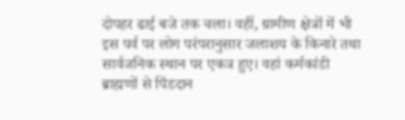दोपहर ढाई बजे तक चला। वहीं, ग्रामीण क्षेत्रों में भी इस पर्व पर लोग परंपरानुसार जलाशय के किनारे तथा सार्वजनिक स्थान पर एकत्र हुए। वहां कर्मकांडी ब्राह्मणों से पिंडदान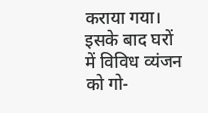कराया गया। इसके बाद घरों में विविध व्यंजन को गो-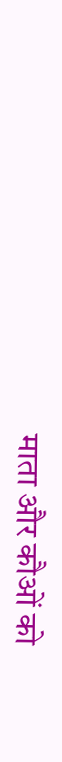माता और कौओं को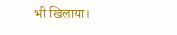भी खिलाया।